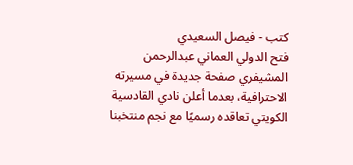كتب - فيصل السعيدي
فتح الدولي العماني عبدالرحمن المشيفري صفحة جديدة في مسيرته الاحترافية، بعدما أعلن نادي القادسية الكويتي تعاقده رسميًا مع نجم منتخبنا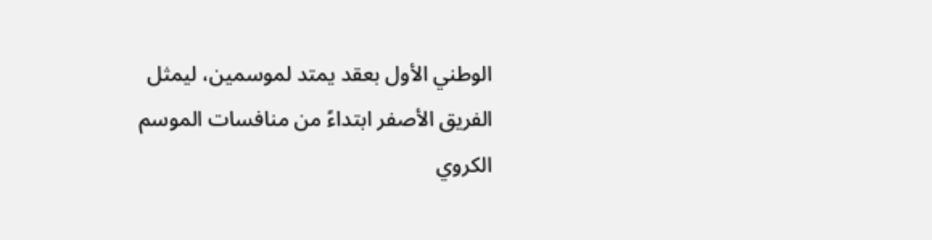الوطني الأول بعقد يمتد لموسمين، ليمثل الفريق الأصفر ابتداءً من منافسات الموسم الكروي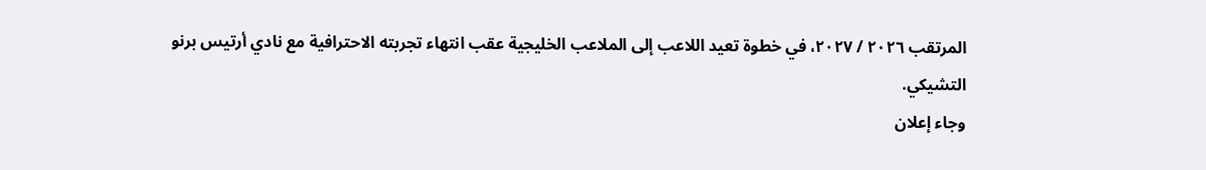المرتقب ٢٠٢٦ / ٢٠٢٧، في خطوة تعيد اللاعب إلى الملاعب الخليجية عقب انتهاء تجربته الاحترافية مع نادي أرتيس برنو التشيكي.
وجاء إعلان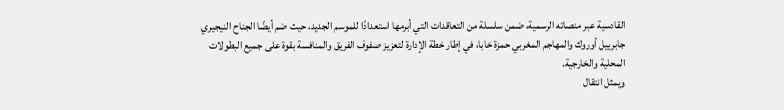القادسية عبر منصاته الرسمية، ضمن سلسلة من التعاقدات التي أبرمها استعدادًا للموسم الجديد، حيث ضم أيضًا الجناح النيجيري جابرييل أوروك والمهاجم المغربي حمزة خابا، في إطار خطة الإدارة لتعزيز صفوف الفريق والمنافسة بقوة على جميع البطولات المحلية والخارجية.
ويمثل انتقال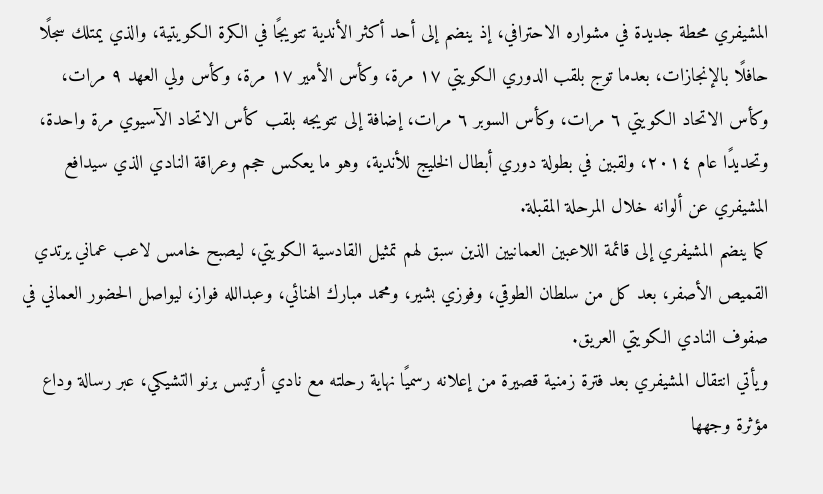المشيفري محطة جديدة في مشواره الاحترافي، إذ ينضم إلى أحد أكثر الأندية تتويجًا في الكرة الكويتية، والذي يمتلك سجلًا حافلًا بالإنجازات، بعدما توج بلقب الدوري الكويتي ١٧ مرة، وكأس الأمير ١٧ مرة، وكأس ولي العهد ٩ مرات، وكأس الاتحاد الكويتي ٦ مرات، وكأس السوبر ٦ مرات، إضافة إلى تتويجه بلقب كأس الاتحاد الآسيوي مرة واحدة، وتحديدًا عام ٢٠١٤، ولقبين في بطولة دوري أبطال الخليج للأندية، وهو ما يعكس حجم وعراقة النادي الذي سيدافع المشيفري عن ألوانه خلال المرحلة المقبلة.
كما ينضم المشيفري إلى قائمة اللاعبين العمانيين الذين سبق لهم تمثيل القادسية الكويتي، ليصبح خامس لاعب عماني يرتدي القميص الأصفر، بعد كل من سلطان الطوقي، وفوزي بشير، ومحمد مبارك الهنائي، وعبدالله فواز، ليواصل الحضور العماني في صفوف النادي الكويتي العريق.
ويأتي انتقال المشيفري بعد فترة زمنية قصيرة من إعلانه رسميًا نهاية رحلته مع نادي أرتيس برنو التشيكي، عبر رسالة وداع مؤثرة وجهها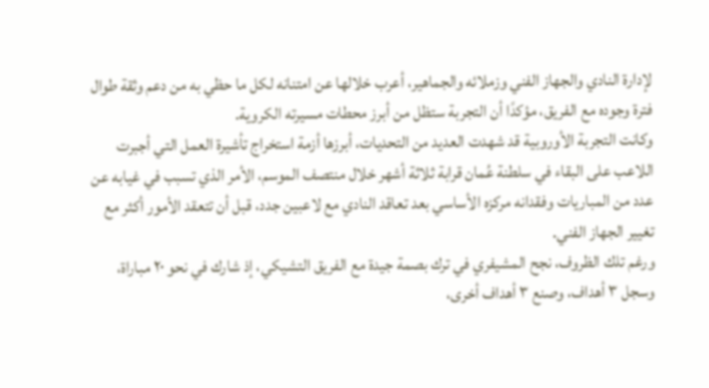لإدارة النادي والجهاز الفني وزملائه والجماهير، أعرب خلالها عن امتنانه لكل ما حظي به من دعم وثقة طوال فترة وجوده مع الفريق، مؤكدًا أن التجربة ستظل من أبرز محطات مسيرته الكروية.
وكانت التجربة الأوروبية قد شهدت العديد من التحديات، أبرزها أزمة استخراج تأشيرة العمل التي أجبرت اللاعب على البقاء في سلطنة عُمان قرابة ثلاثة أشهر خلال منتصف الموسم، الأمر الذي تسبب في غيابه عن عدد من المباريات وفقدانه مركزه الأساسي بعد تعاقد النادي مع لاعبين جدد، قبل أن تتعقد الأمور أكثر مع تغيير الجهاز الفني.
ورغم تلك الظروف، نجح المشيفري في ترك بصمة جيدة مع الفريق التشيكي، إذ شارك في نحو ٢٠ مباراة، وسجل ٣ أهداف، وصنع ٣ أهداف أخرى،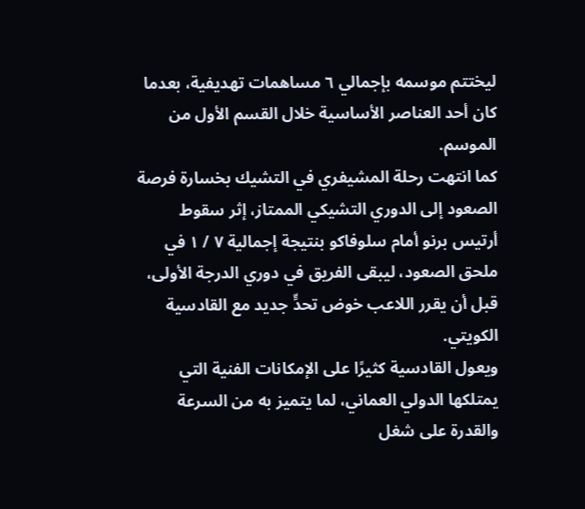ليختتم موسمه بإجمالي ٦ مساهمات تهديفية، بعدما كان أحد العناصر الأساسية خلال القسم الأول من الموسم.
كما انتهت رحلة المشيفري في التشيك بخسارة فرصة الصعود إلى الدوري التشيكي الممتاز، إثر سقوط أرتيس برنو أمام سلوفاكو بنتيجة إجمالية ٧ / ١ في ملحق الصعود، ليبقى الفريق في دوري الدرجة الأولى، قبل أن يقرر اللاعب خوض تحدٍّ جديد مع القادسية الكويتي.
ويعول القادسية كثيرًا على الإمكانات الفنية التي يمتلكها الدولي العماني، لما يتميز به من السرعة والقدرة على شغل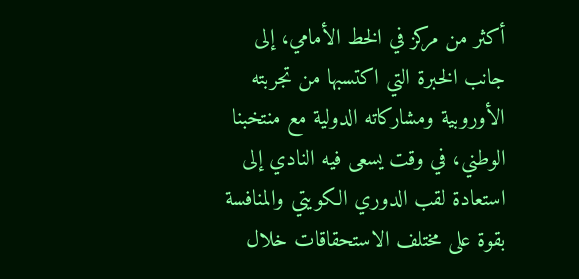أكثر من مركز في الخط الأمامي، إلى جانب الخبرة التي اكتسبها من تجربته الأوروبية ومشاركاته الدولية مع منتخبنا الوطني، في وقت يسعى فيه النادي إلى استعادة لقب الدوري الكويتي والمنافسة بقوة على مختلف الاستحقاقات خلال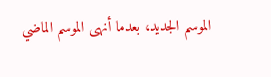الموسم الجديد، بعدما أنهى الموسم الماضي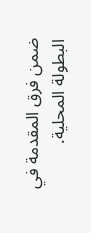ضمن فرق المقدمة في البطولة المحلية.